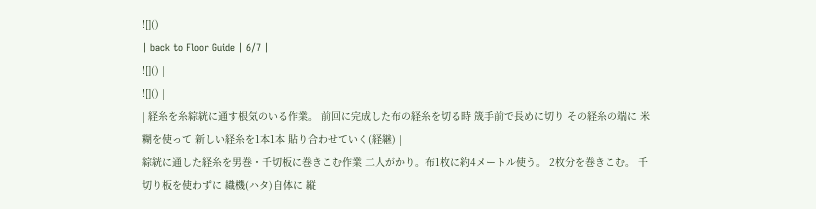![]()
| back to Floor Guide | 6/7 |
![]() |
![]() |
| 経糸を糸綜絖に通す根気のいる作業。 前回に完成した布の経糸を切る時 筬手前で長めに切り その経糸の端に 米糊を使って 新しい経糸を1本1本 貼り合わせていく(経継) |
綜絖に通した経糸を男巻・千切板に巻きこむ作業 二人がかり。布1枚に約4メートル使う。 2枚分を巻きこむ。 千切り板を使わずに 織機(ハタ)自体に 縦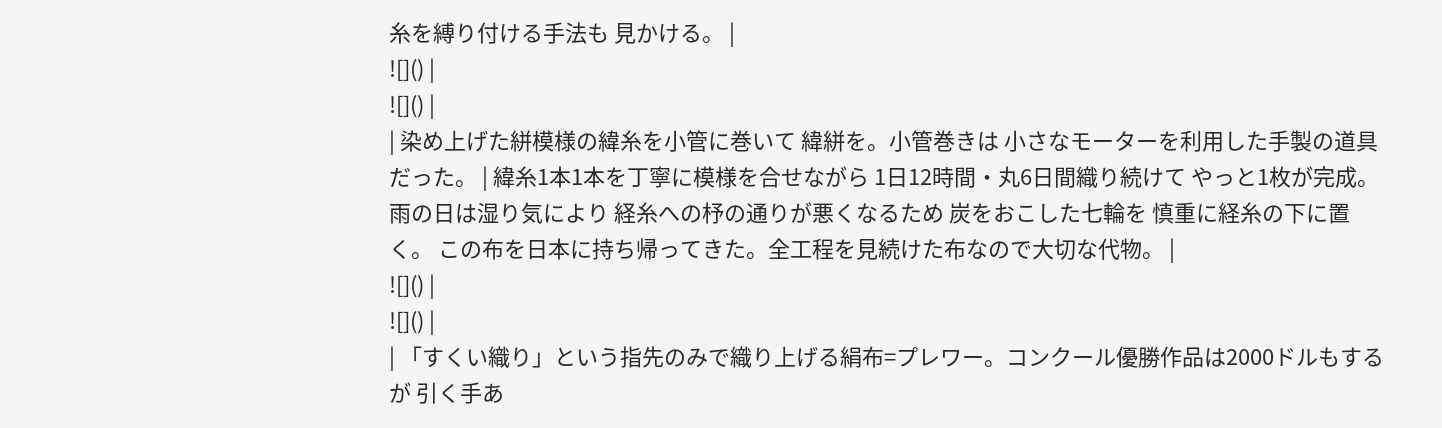糸を縛り付ける手法も 見かける。 |
![]() |
![]() |
| 染め上げた絣模様の緯糸を小管に巻いて 緯絣を。小管巻きは 小さなモーターを利用した手製の道具だった。 | 緯糸1本1本を丁寧に模様を合せながら 1日12時間・丸6日間織り続けて やっと1枚が完成。 雨の日は湿り気により 経糸への杼の通りが悪くなるため 炭をおこした七輪を 慎重に経糸の下に置く。 この布を日本に持ち帰ってきた。全工程を見続けた布なので大切な代物。 |
![]() |
![]() |
| 「すくい織り」という指先のみで織り上げる絹布=プレワー。コンクール優勝作品は2000ドルもするが 引く手あ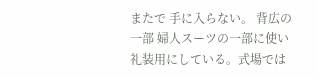またで 手に入らない。 背広の一部 婦人スーツの一部に使い 礼装用にしている。式場では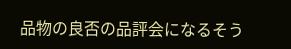品物の良否の品評会になるそう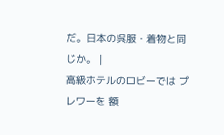だ。日本の呉服・着物と同じか。 |
高級ホテルのロビーでは プレワーを 額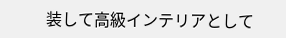装して高級インテリアとして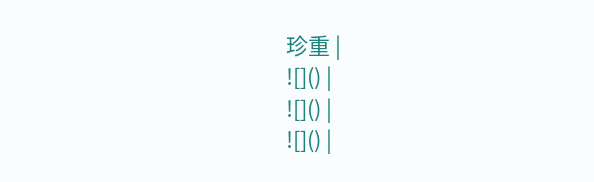珍重 |
![]() |
![]() |
![]() |